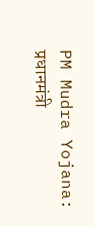PM Mudra Yojana: प्रधानमंत्री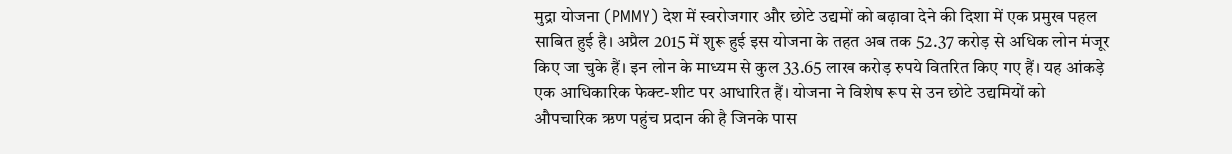मुद्रा योजना (PMMY) देश में स्वरोजगार और छोटे उद्यमों को बढ़ावा देने की दिशा में एक प्रमुख पहल साबित हुई है। अप्रैल 2015 में शुरू हुई इस योजना के तहत अब तक 52.37 करोड़ से अधिक लोन मंजूर किए जा चुके हैं। इन लोन के माध्यम से कुल 33.65 लाख करोड़ रुपये वितरित किए गए हैं। यह आंकड़े एक आधिकारिक फेक्ट-शीट पर आधारित हैं। योजना ने विशेष रूप से उन छोटे उद्यमियों को औपचारिक ऋण पहुंच प्रदान की है जिनके पास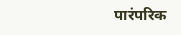पारंपरिक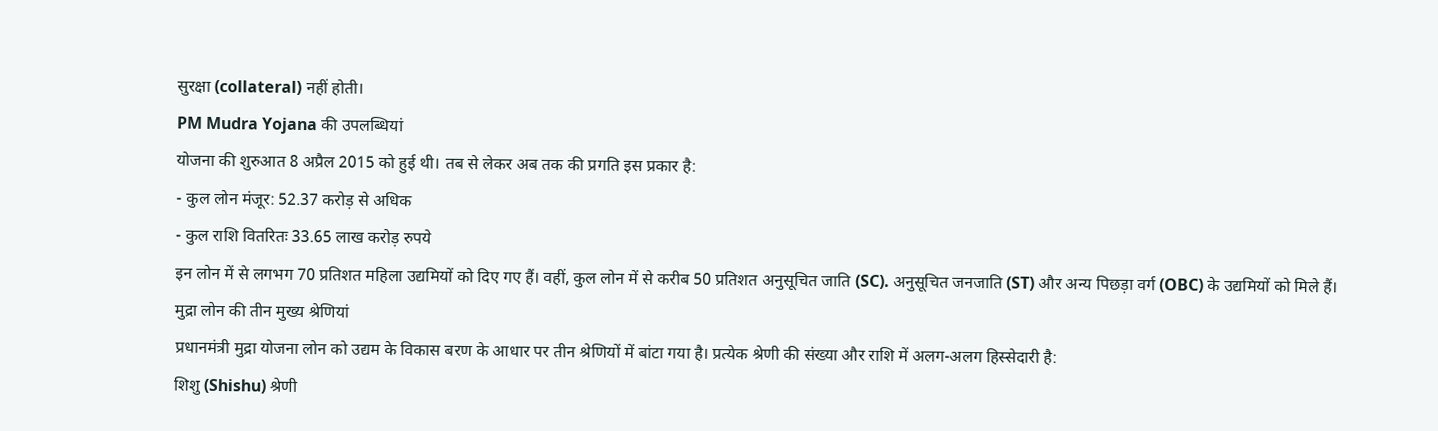सुरक्षा (collateral) नहीं होती।
PM Mudra Yojana की उपलब्धियां
योजना की शुरुआत 8 अप्रैल 2015 को हुई थी। तब से लेकर अब तक की प्रगति इस प्रकार है:
- कुल लोन मंजूर: 52.37 करोड़ से अधिक
- कुल राशि वितरितः 33.65 लाख करोड़ रुपये
इन लोन में से लगभग 70 प्रतिशत महिला उद्यमियों को दिए गए हैं। वहीं, कुल लोन में से करीब 50 प्रतिशत अनुसूचित जाति (SC). अनुसूचित जनजाति (ST) और अन्य पिछड़ा वर्ग (OBC) के उद्यमियों को मिले हैं।
मुद्रा लोन की तीन मुख्य श्रेणियां
प्रधानमंत्री मुद्रा योजना लोन को उद्यम के विकास बरण के आधार पर तीन श्रेणियों में बांटा गया है। प्रत्येक श्रेणी की संख्या और राशि में अलग-अलग हिस्सेदारी है:
शिशु (Shishu) श्रेणी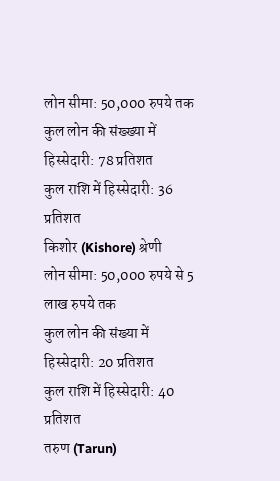लोन सीमा: 50,000 रुपये तक
कुल लोन की संख्ख्या में हिस्सेदारी: 78 प्रतिशत
कुल राशि में हिस्सेदारी: 36 प्रतिशत
किशोर (Kishore) श्रेणी
लोन सीमा: 50,000 रुपये से 5 लाख रुपये तक
कुल लोन की संख्या में हिस्सेदारी: 20 प्रतिशत
कुल राशि में हिस्सेदारी: 40 प्रतिशत
तरुण (Tarun)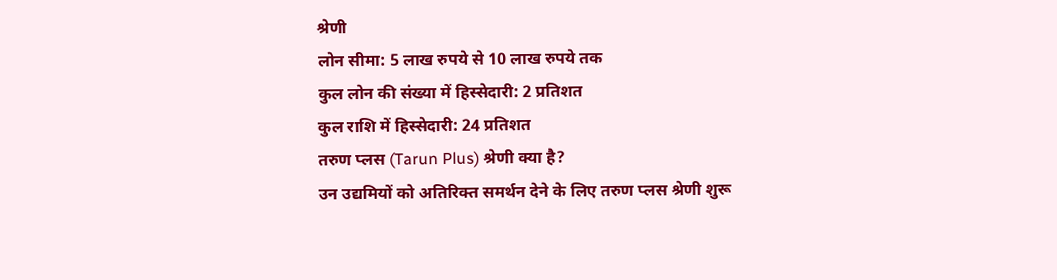श्रेणी
लोन सीमा: 5 लाख रुपये से 10 लाख रुपये तक
कुल लोन की संख्या में हिस्सेदारी: 2 प्रतिशत
कुल राशि में हिस्सेदारी: 24 प्रतिशत
तरुण प्लस (Tarun Plus) श्रेणी क्या है?
उन उद्यमियों को अतिरिक्त समर्थन देने के लिए तरुण प्लस श्रेणी शुरू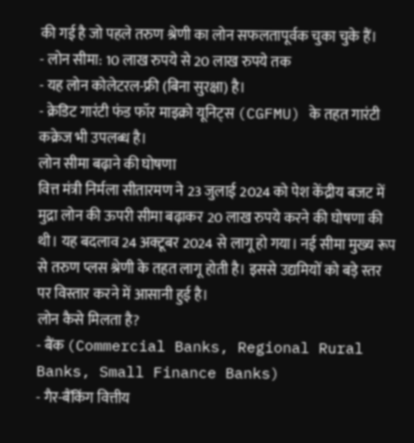की गई है जो पहले तरुण श्रेणी का लोन सफलतापूर्वक चुका चुके हैं।
- लोन सीमा: 10 लाख रुपये से 20 लाख रुपये तक
- यह लोन कोलेटरल-फ्री (बिना सुरक्षा) है।
- क्रेडिट गारंटी फंड फॉर माइक्रो यूनिट्स (CGFMU) के तहत गारंटी कक्रेज भी उपलब्ध है।
लोन सीमा बढ़ाने की घोषणा
वित्त मंत्री निर्मला सीतारमण ने 23 जुलाई 2024 को पेश केंद्रीय बजट में मुद्रा लोन की ऊपरी सीमा बढ़ाकर 20 लाख रुपये करने की घोषणा की थी। यह बदलाव 24 अक्टूबर 2024 से लागू हो गया। नई सीमा मुख्य रूप से तरुण प्लस श्रेणी के तहत लागू होती है। इससे उद्यमियों को बड़े स्तर पर विस्तार करने में आसानी हुई है।
लोन कैसे मिलता है?
- बैंक (Commercial Banks, Regional Rural Banks, Small Finance Banks)
- गैर-बैंकिंग वित्तीय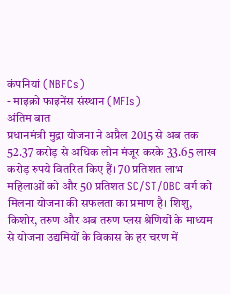कंपनियां (NBFCs)
- माइक्रो फाइनेंस संस्थान (MFIs)
अंतिम बात
प्रधानमंत्री मुद्रा योजना ने अप्रैल 2015 से अब तक 52.37 करोड़ से अधिक लोन मंजूर करके 33.65 लाख करोड़ रुपये वितरित किए हैं। 70 प्रतिशत लाभ महिलाओं को और 50 प्रतिशत SC/ST/OBC वर्ग को मिलना योजना की सफलता का प्रमाण है। शिशु, किशोर, तरुण और अब तरुण प्लस श्रेणियों के माध्यम से योजना उद्यमियों के विकास के हर चरण में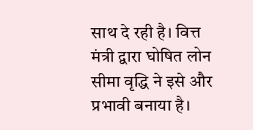साथ दे रही है। वित्त मंत्री द्वारा घोषित लोन सीमा वृद्धि ने इसे और प्रभावी बनाया है।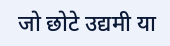जो छोटे उद्यमी या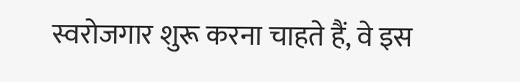स्वरोजगार शुरू करना चाहते हैं, वे इस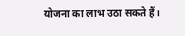योजना का लाभ उठा सकते हैं।